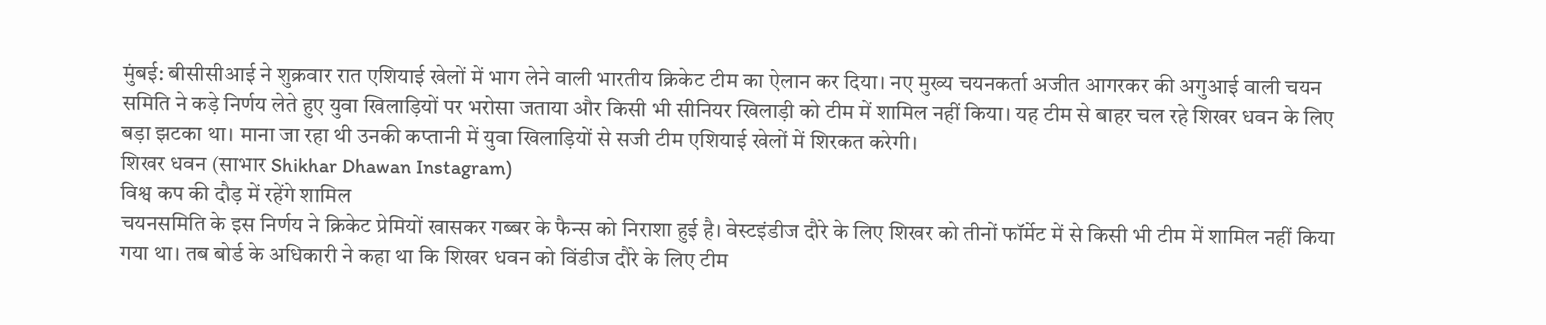मुंबई: बीसीसीआई ने शुक्रवार रात एशियाई खेलों में भाग लेने वाली भारतीय क्रिकेट टीम का ऐलान कर दिया। नए मुख्य चयनकर्ता अजीत आगरकर की अगुआई वाली चयन समिति ने कड़े निर्णय लेते हुए युवा खिलाड़ियों पर भरोसा जताया और किसी भी सीनियर खिलाड़ी को टीम में शामिल नहीं किया। यह टीम से बाहर चल रहे शिखर धवन के लिए बड़ा झटका था। माना जा रहा थी उनकी कप्तानी में युवा खिलाड़ियों से सजी टीम एशियाई खेलों में शिरकत करेगी।
शिखर धवन (साभार Shikhar Dhawan Instagram)
विश्व कप की दौड़ में रहेंगे शामिल
चयनसमिति के इस निर्णय ने क्रिकेट प्रेमियों खासकर गब्बर के फैन्स को निराशा हुई है। वेस्टइंडीज दौरे के लिए शिखर को तीनों फॉर्मेट में से किसी भी टीम में शामिल नहीं किया गया था। तब बोर्ड के अधिकारी ने कहा था कि शिखर धवन को विंडीज दौरे के लिए टीम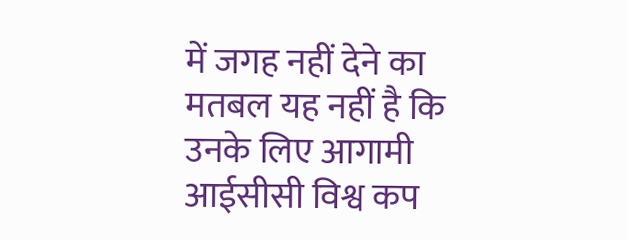में जगह नहीं देने का मतबल यह नहीं है कि उनके लिए आगामी आईसीसी विश्व कप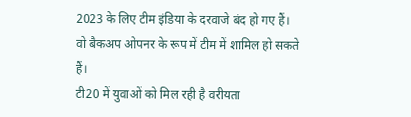2023 के लिए टीम इंडिया के दरवाजे बंद हो गए हैं। वो बैकअप ओपनर के रूप में टीम में शामिल हो सकते हैं।
टी20 में युवाओं को मिल रही है वरीयता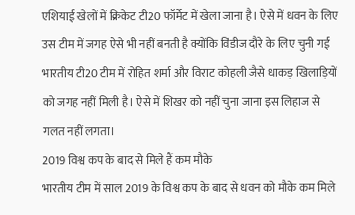एशियाई खेलों में क्रिकेट टी20 फॉर्मेट में खेला जाना है। ऐसे में धवन के लिए उस टीम में जगह ऐसे भी नहीं बनती है क्योंकि विंडीज दौरे के लिए चुनी गई भारतीय टी20 टीम में रोहित शर्मा और विराट कोहली जैसे धाकड़ खिलाड़ियों को जगह नहीं मिली है। ऐसे में शिखर को नहीं चुना जाना इस लिहाज से गलत नहीं लगता।
2019 विश्व कप के बाद से मिले हैं कम मौके
भारतीय टीम में साल 2019 के विश्व कप के बाद से धवन को मौके कम मिले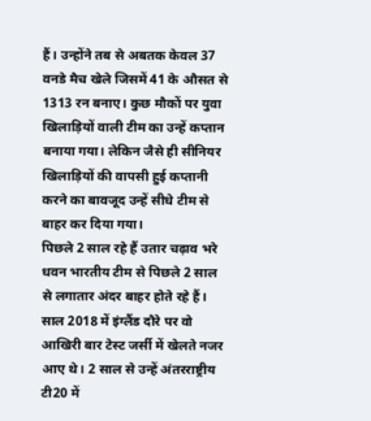हैं। उन्होंने तब से अबतक केवल 37 वनडे मैच खेले जिसमें 41 के औसत से 1313 रन बनाए। कुछ मौकों पर युवा खिलाड़ियों वाली टीम का उन्हें कप्तान बनाया गया। लेकिन जैसे ही सीनियर खिलाड़ियों की वापसी हुई कप्तानी करने का बावजूद उन्हें सीधे टीम से बाहर कर दिया गया।
पिछले 2 साल रहे हैं उतार चढ़ाव भरे
धवन भारतीय टीम से पिछले 2 साल से लगातार अंदर बाहर होते रहे हैं। साल 2018 में इंग्लैंड दौरे पर वो आखिरी बार टेस्ट जर्सी में खेलते नजर आए थे। 2 साल से उन्हें अंतरराष्ट्रीय टी20 में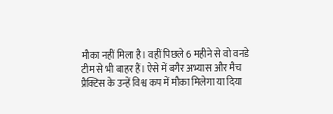मौका नहीं मिला है। वहीं पिछले 6 महीने से वो वनडे टीम से भी बाहर हैं। ऐसे में बगैर अभ्यास और मैच प्रैक्टिस के उन्हें विश्व कप में मौका मिलेगा या दिया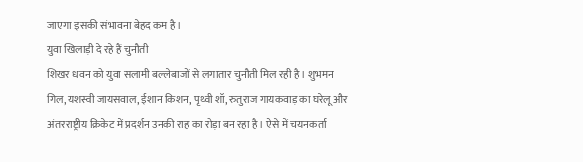जाएगा इसकी संभावना बेहद कम है।
युवा खिलाड़ी दे रहे हैं चुनौती
शिखर धवन को युवा सलामी बल्लेबाजों से लगातार चुनौती मिल रही है। शुभमन गिल, यशस्वी जायसवाल, ईशान किशन, पृथ्वी शॉ, रुतुराज गायकवाड़ का घरेलू और अंतरराष्ट्रीय क्रिकेट में प्रदर्शन उनकी राह का रोड़ा बन रहा है। ऐसे में चयनकर्ता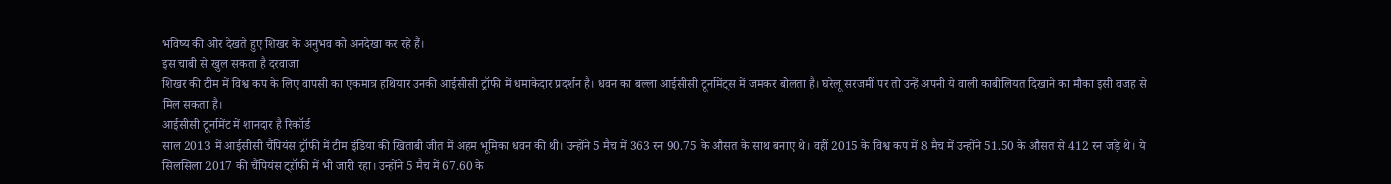भविष्य की ओर देखते हुए शिखर के अनुभव को अनदेखा कर रहे हैं।
इस चाबी से खुल सकता है दरवाजा
शिखर की टीम में विश्व कप के लिए वापसी का एकमात्र हथियार उनकी आईसीसी ट्रॉफी में धमाकेदार प्रदर्शन है। धवन का बल्ला आईसीसी टूर्नामेंट्स में जमकर बोलता है। घरेलू सरजमीं पर तो उन्हें अपनी ये वाली काबीलियत दिखाने का मौका इसी वजह से मिल सकता है।
आईसीसी टूर्नामेंट में शानदार है रिकॉर्ड
साल 2013 में आईसीसी चैंपियंस ट्रॉफी में टीम इंडिया की खिताबी जीत में अहम भूमिका धवन की थी। उन्होंने 5 मैच में 363 रन 90.75 के औसत के साथ बनाए थे। वहीं 2015 के विश्व कप में 8 मैच में उन्होंने 51.50 के औसत से 412 रन जड़े थे। ये सिलसिला 2017 की चैंपियंस ट्ऱॉफी में भी जारी रहा। उन्होंने 5 मैच में 67.60 के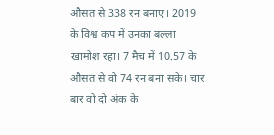औसत से 338 रन बनाए। 2019 के विश्व कप में उनका बल्ला खामोश रहा। 7 मैच में 10.57 के औसत से वो 74 रन बना सके। चार बार वो दो अंक के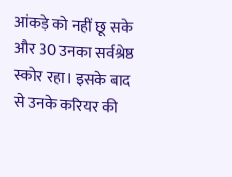आंकड़े को नहीं छू सके और 30 उनका सर्वश्रेष्ठ स्कोर रहा। इसके बाद से उनके करियर की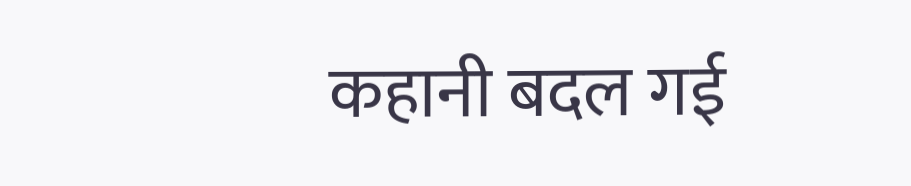कहानी बदल गई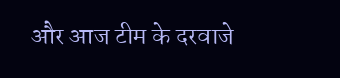और आज टीम के दरवाजे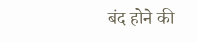बंद होने की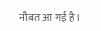नौबत आ गई है।